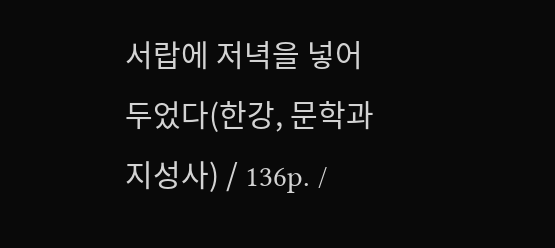서랍에 저녁을 넣어 두었다(한강, 문학과지성사) / 136p. /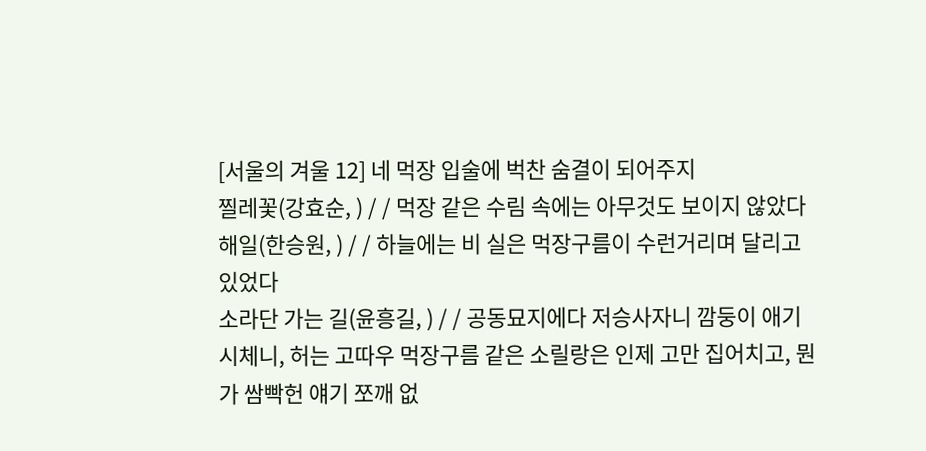[서울의 겨울 12] 네 먹장 입술에 벅찬 숨결이 되어주지
찔레꽃(강효순, ) / / 먹장 같은 수림 속에는 아무것도 보이지 않았다
해일(한승원, ) / / 하늘에는 비 실은 먹장구름이 수런거리며 달리고 있었다
소라단 가는 길(윤흥길, ) / / 공동묘지에다 저승사자니 깜둥이 애기 시체니, 허는 고따우 먹장구름 같은 소릴랑은 인제 고만 집어치고, 뭔가 쌈빡헌 얘기 쪼깨 없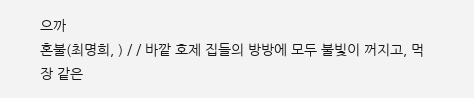으까
혼불(최명희, ) / / 바깥 호제 집들의 방방에 모두 불빛이 꺼지고, 먹장 같은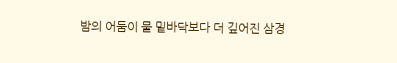밤의 어둠이 물 밑바닥보다 더 깊어진 삼경